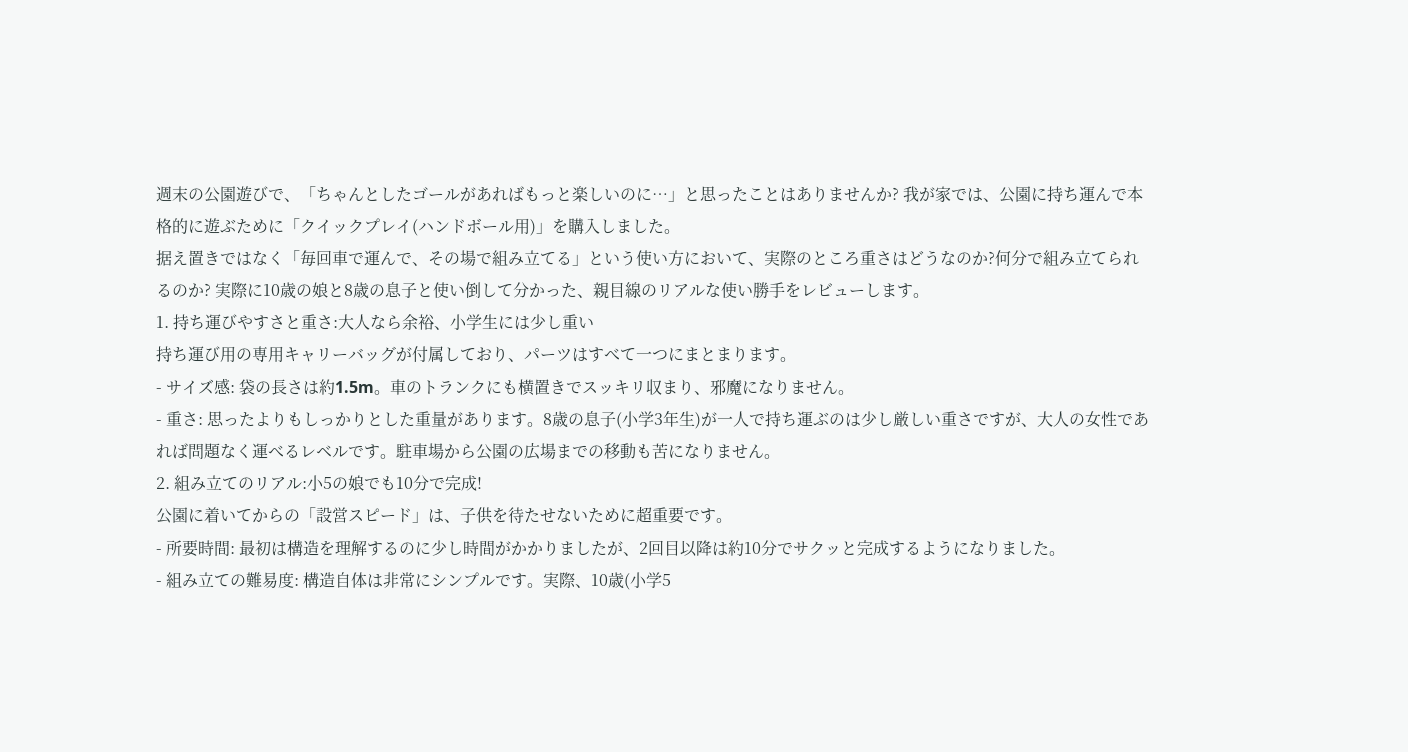週末の公園遊びで、「ちゃんとしたゴールがあればもっと楽しいのに…」と思ったことはありませんか? 我が家では、公園に持ち運んで本格的に遊ぶために「クイックプレイ(ハンドボール用)」を購入しました。
据え置きではなく「毎回車で運んで、その場で組み立てる」という使い方において、実際のところ重さはどうなのか?何分で組み立てられるのか? 実際に10歳の娘と8歳の息子と使い倒して分かった、親目線のリアルな使い勝手をレビューします。
1. 持ち運びやすさと重さ:大人なら余裕、小学生には少し重い
持ち運び用の専用キャリーバッグが付属しており、パーツはすべて一つにまとまります。
- サイズ感: 袋の長さは約1.5m。車のトランクにも横置きでスッキリ収まり、邪魔になりません。
- 重さ: 思ったよりもしっかりとした重量があります。8歳の息子(小学3年生)が一人で持ち運ぶのは少し厳しい重さですが、大人の女性であれば問題なく運べるレベルです。駐車場から公園の広場までの移動も苦になりません。
2. 組み立てのリアル:小5の娘でも10分で完成!
公園に着いてからの「設営スピード」は、子供を待たせないために超重要です。
- 所要時間: 最初は構造を理解するのに少し時間がかかりましたが、2回目以降は約10分でサクッと完成するようになりました。
- 組み立ての難易度: 構造自体は非常にシンプルです。実際、10歳(小学5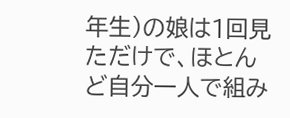年生)の娘は1回見ただけで、ほとんど自分一人で組み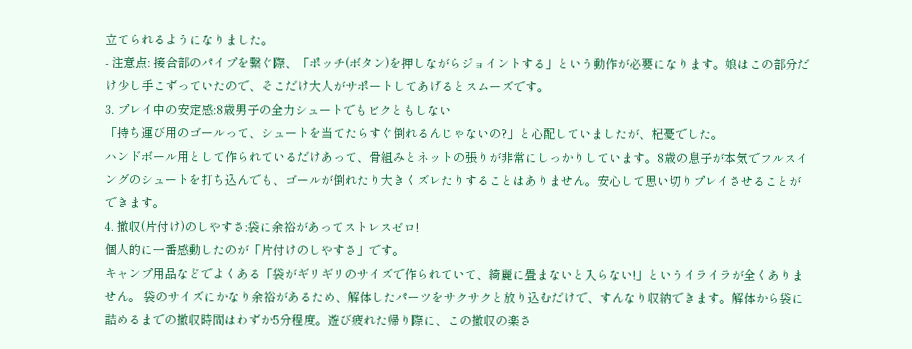立てられるようになりました。
- 注意点: 接合部のパイプを繋ぐ際、「ポッチ(ボタン)を押しながらジョイントする」という動作が必要になります。娘はこの部分だけ少し手こずっていたので、そこだけ大人がサポートしてあげるとスムーズです。
3. プレイ中の安定感:8歳男子の全力シュートでもビクともしない
「持ち運び用のゴールって、シュートを当てたらすぐ倒れるんじゃないの?」と心配していましたが、杞憂でした。
ハンドボール用として作られているだけあって、骨組みとネットの張りが非常にしっかりしています。8歳の息子が本気でフルスイングのシュートを打ち込んでも、ゴールが倒れたり大きくズレたりすることはありません。安心して思い切りプレイさせることができます。
4. 撤収(片付け)のしやすさ:袋に余裕があってストレスゼロ!
個人的に一番感動したのが「片付けのしやすさ」です。
キャンプ用品などでよくある「袋がギリギリのサイズで作られていて、綺麗に畳まないと入らない!」というイライラが全くありません。 袋のサイズにかなり余裕があるため、解体したパーツをサクサクと放り込むだけで、すんなり収納できます。解体から袋に詰めるまでの撤収時間はわずか5分程度。遊び疲れた帰り際に、この撤収の楽さ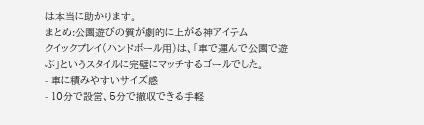は本当に助かります。
まとめ:公園遊びの質が劇的に上がる神アイテム
クイックプレイ(ハンドボール用)は、「車で運んで公園で遊ぶ」というスタイルに完璧にマッチするゴールでした。
- 車に積みやすいサイズ感
- 10分で設営、5分で撤収できる手軽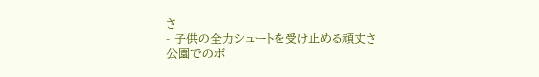さ
- 子供の全力シュートを受け止める頑丈さ
公園でのボ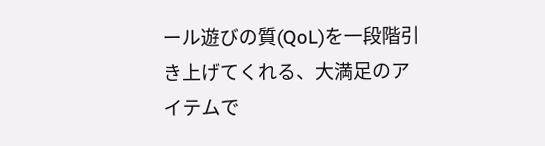ール遊びの質(QoL)を一段階引き上げてくれる、大満足のアイテムで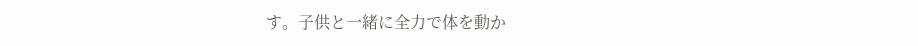す。子供と一緒に全力で体を動か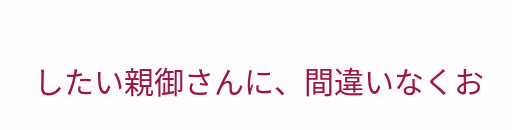したい親御さんに、間違いなくお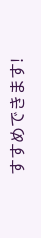すすめできます!